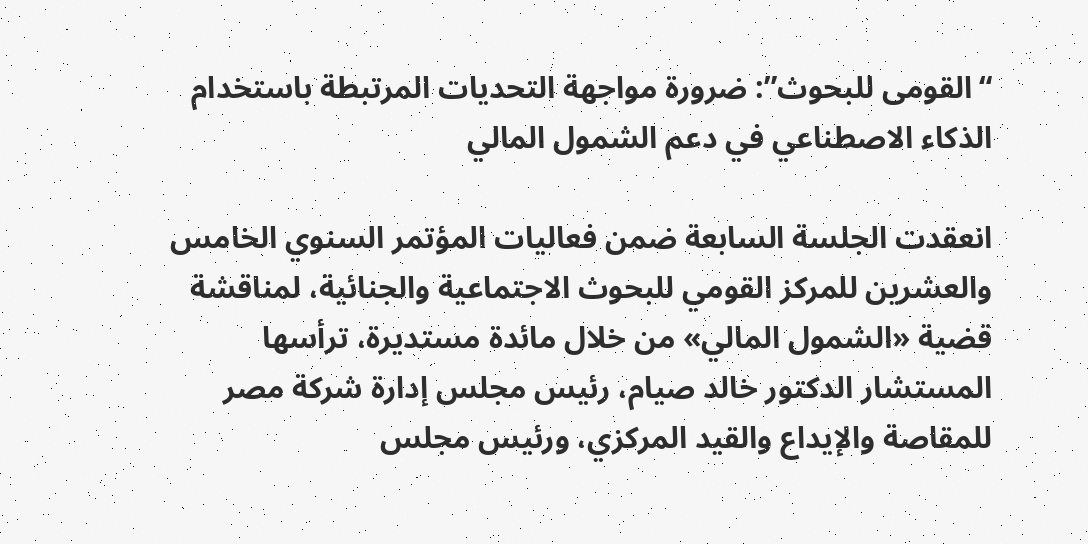“القومى للبحوث”: ضرورة مواجهة التحديات المرتبطة باستخدام الذكاء الاصطناعي في دعم الشمول المالي

انعقدت الجلسة السابعة ضمن فعاليات المؤتمر السنوي الخامس والعشرين للمركز القومي للبحوث الاجتماعية والجنائية، لمناقشة قضية «الشمول المالي» من خلال مائدة مستديرة، ترأسها المستشار الدكتور خالد صيام، رئيس مجلس إدارة شركة مصر للمقاصة والإيداع والقيد المركزي، ورئيس مجلس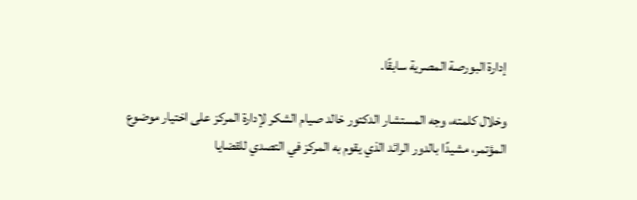إدارة البورصة المصرية سابقًا.

وخلال كلمته، وجه المستشار الدكتور خالد صيام الشكر لإدارة المركز على اختيار موضوع المؤتمر، مشيدًا بالدور الرائد الذي يقوم به المركز في التصدي للقضايا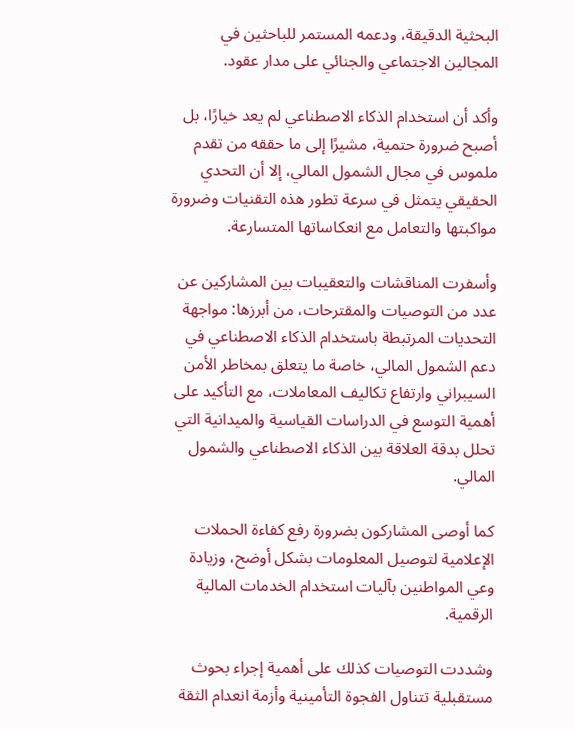البحثية الدقيقة، ودعمه المستمر للباحثين في المجالين الاجتماعي والجنائي على مدار عقود.

وأكد أن استخدام الذكاء الاصطناعي لم يعد خيارًا، بل أصبح ضرورة حتمية، مشيرًا إلى ما حققه من تقدم ملموس في مجال الشمول المالي، إلا أن التحدي الحقيقي يتمثل في سرعة تطور هذه التقنيات وضرورة مواكبتها والتعامل مع انعكاساتها المتسارعة.

وأسفرت المناقشات والتعقيبات بين المشاركين عن عدد من التوصيات والمقترحات، من أبرزها: مواجهة التحديات المرتبطة باستخدام الذكاء الاصطناعي في دعم الشمول المالي، خاصة ما يتعلق بمخاطر الأمن السيبراني وارتفاع تكاليف المعاملات، مع التأكيد على أهمية التوسع في الدراسات القياسية والميدانية التي تحلل بدقة العلاقة بين الذكاء الاصطناعي والشمول المالي.

كما أوصى المشاركون بضرورة رفع كفاءة الحملات الإعلامية لتوصيل المعلومات بشكل أوضح، وزيادة وعي المواطنين بآليات استخدام الخدمات المالية الرقمية.

وشددت التوصيات كذلك على أهمية إجراء بحوث مستقبلية تتناول الفجوة التأمينية وأزمة انعدام الثقة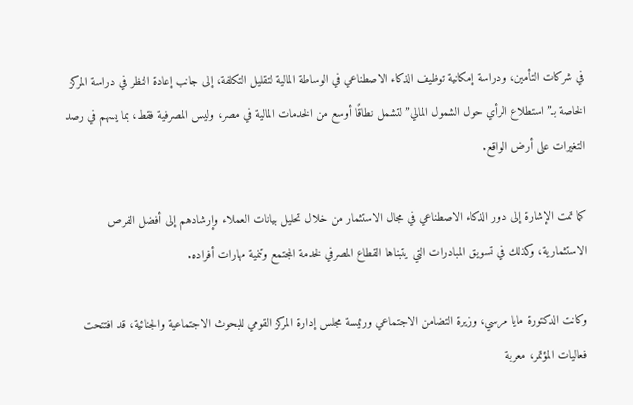في شركات التأمين، ودراسة إمكانية توظيف الذكاء الاصطناعي في الوساطة المالية لتقليل التكلفة، إلى جانب إعادة النظر في دراسة المركز الخاصة بـ”استطلاع الرأي حول الشمول المالي” لتشمل نطاقًا أوسع من الخدمات المالية في مصر، وليس المصرفية فقط، بما يسهم في رصد التغيرات على أرض الواقع.

كما تمت الإشارة إلى دور الذكاء الاصطناعي في مجال الاستثمار من خلال تحليل بيانات العملاء وإرشادهم إلى أفضل الفرص الاستثمارية، وكذلك في تسويق المبادرات التي يتبناها القطاع المصرفي لخدمة المجتمع وتنمية مهارات أفراده.

وكانت الدكتورة مايا مرسي، وزيرة التضامن الاجتماعي ورئيسة مجلس إدارة المركز القومي للبحوث الاجتماعية والجنائية، قد افتتحت فعاليات المؤتمر، معربة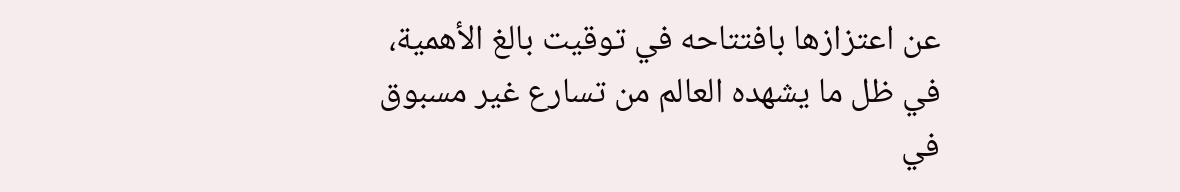عن اعتزازها بافتتاحه في توقيت بالغ الأهمية، في ظل ما يشهده العالم من تسارع غير مسبوق في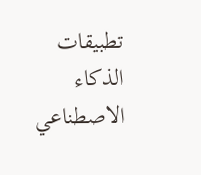تطبيقات الذكاء الاصطناعي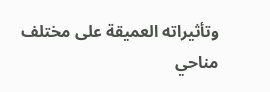وتأثيراته العميقة على مختلف مناحي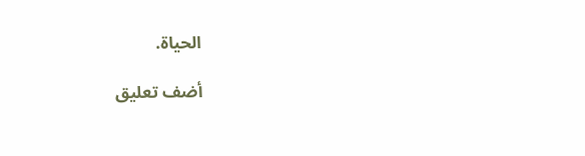الحياة.

أضف تعليق